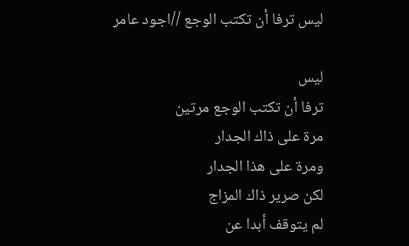ليس ترفا أن تكتب الوجع //اجود عامر

ليس
ترفا أن تكتب الوجع مرتين
مرة على ذاك الجدار
ومرة على هذا الجدار
لكن صرير ذاك المزاج
لم يتوقف أبدا عن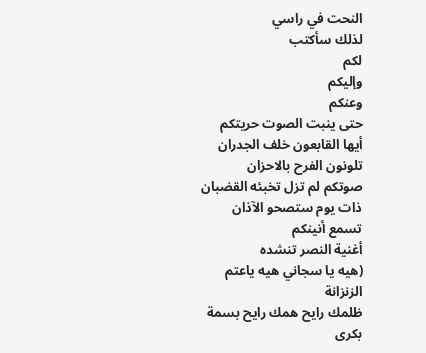النحت في راسي
لذلك سأكتب
لكم
وإليكم
وعنكم
حتى ينبت الصوت حريتكم
أيها القابعون خلف الجدران
تلونون الفرح بالاحزان
صوتكم لم تزل تخبئه القضبان
ذات يوم ستصحو الآذان
تسمع أنينكم
أغنية النصر تنشده
(هيه يا سجاني هيه ياعتم الزنزانة
ظلمك رايح همك رايح بسمة بكرى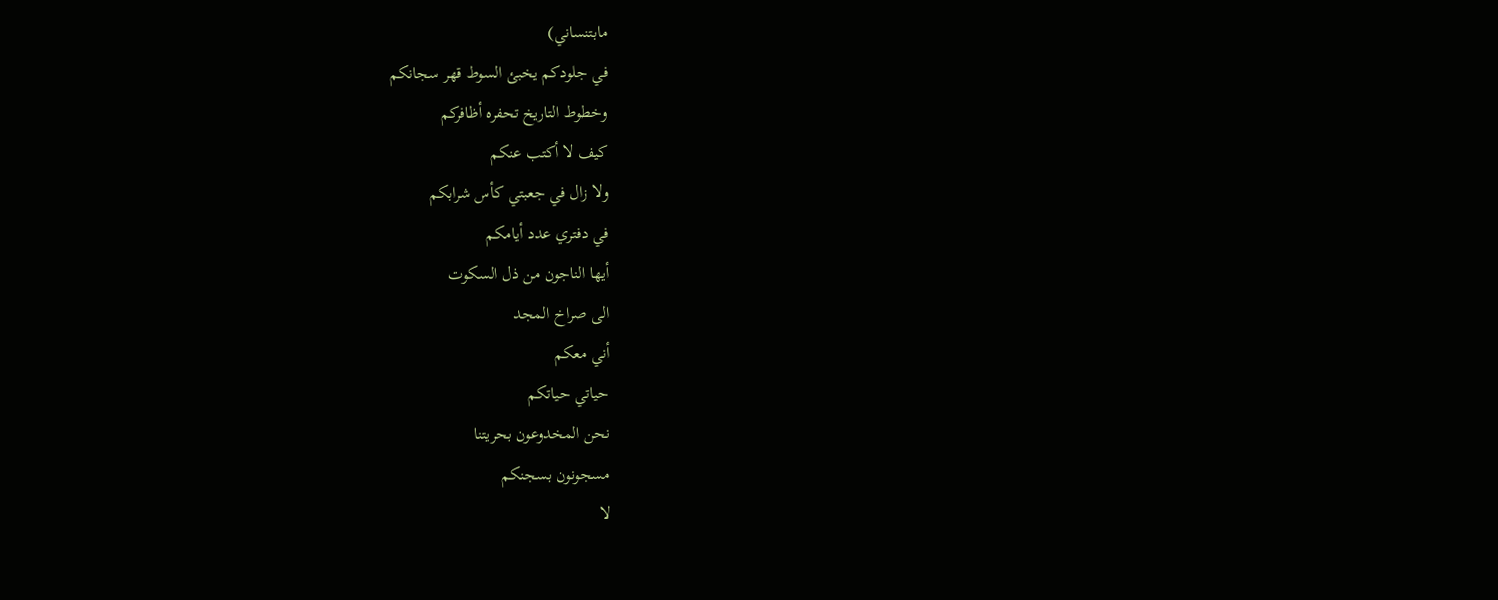مابتنساني)
في جلودكم يخبئ السوط قهر سجانكم
وخطوط التاريخ تحفره أظافركم
كيف لا أكتب عنكم
ولا زال في جعبتي كأس شرابكم
في دفتري عدد أيامكم
أيها الناجون من ذل السكوت
الى صراخ المجد
أني معكم
حياتي حياتكم
نحن المخدوعون بحريتنا
مسجونون بسجنكم
لا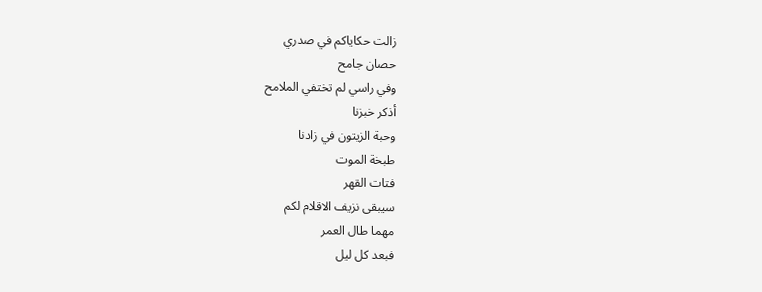زالت حكاياكم في صدري
حصان جامح
وفي راسي لم تختفي الملامح
أذكر خبزنا
وحبة الزيتون في زادنا
طبخة الموت
فتات القهر
سيبقى نزيف الاقلام لكم
مهما طال العمر
فبعد كل ليل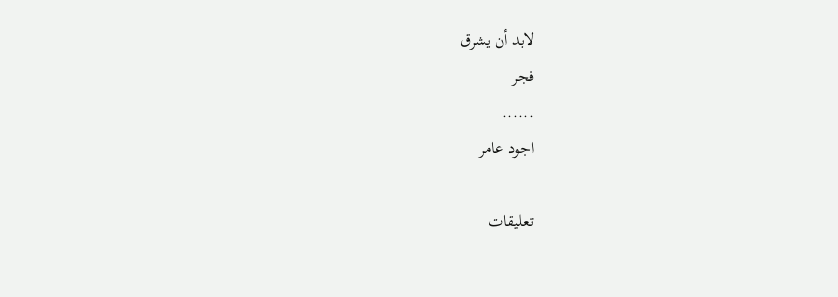لابد أن يشرق
فجر
......
اجود عامر

تعليقات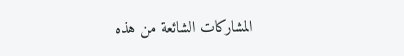المشاركات الشائعة من هذه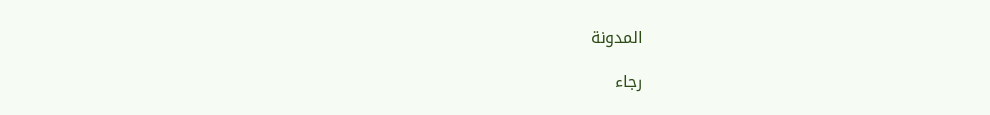المدونة

رجاء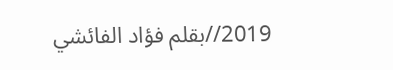2019//بقلم فؤاد الفائشي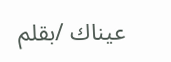عيناك /بقلم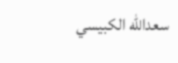سعدالله الكبيسي